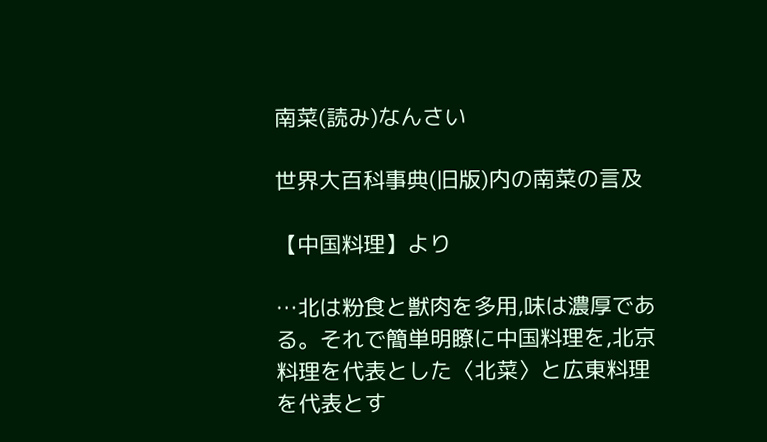南菜(読み)なんさい

世界大百科事典(旧版)内の南菜の言及

【中国料理】より

…北は粉食と獣肉を多用,味は濃厚である。それで簡単明瞭に中国料理を,北京料理を代表とした〈北菜〉と広東料理を代表とす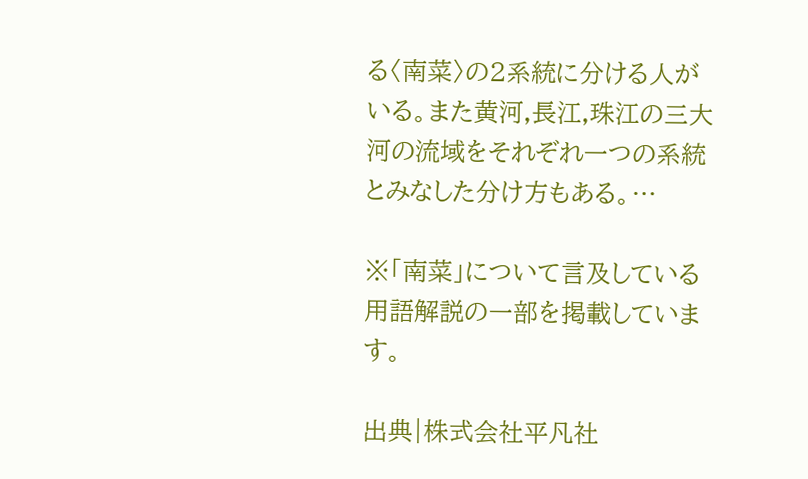る〈南菜〉の2系統に分ける人がいる。また黄河,長江,珠江の三大河の流域をそれぞれ一つの系統とみなした分け方もある。…

※「南菜」について言及している用語解説の一部を掲載しています。

出典|株式会社平凡社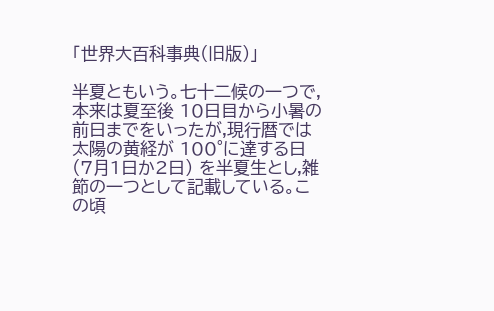「世界大百科事典(旧版)」

半夏ともいう。七十二候の一つで,本来は夏至後 10日目から小暑の前日までをいったが,現行暦では太陽の黄経が 100°に達する日 (7月1日か2日) を半夏生とし,雑節の一つとして記載している。この頃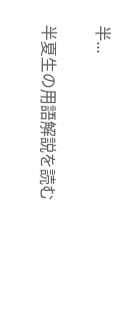半...

半夏生の用語解説を読む